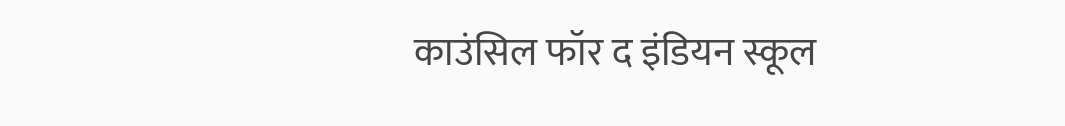काउंसिल फॉर द इंडियन स्कूल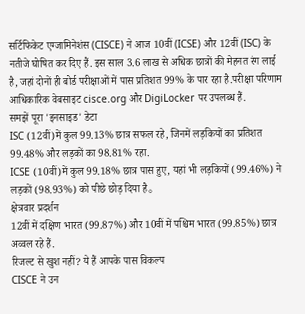सर्टिफिकेट एग्जामिनेशंस (CISCE) ने आज 10वीं (ICSE) और 12वीं (ISC) के नतीजे घोषित कर दिए हैं. इस साल 3.6 लाख से अधिक छात्रों की मेहनत रंग लाई है, जहां दोनों ही बोर्ड परीक्षाओं में पास प्रतिशत 99% के पार रहा है.परीक्षा परिणाम आधिकारिक वेबसाइट cisce.org और DigiLocker पर उपलब्ध हैं.
समझें पूरा 'इनसाइड' डेटा
ISC (12वीं)में कुल 99.13% छात्र सफल रहे, जिनमें लड़कियों का प्रतिशत 99.48% और लड़कों का 98.81% रहा.
ICSE (10वीं)में कुल 99.18% छात्र पास हुए, यहां भी लड़कियों (99.46%) ने लड़कों (98.93%) को पीछे छोड़ दिया है。
क्षेत्रवार प्रदर्शन
12वीं में दक्षिण भारत (99.87%) और 10वीं में पश्चिम भारत (99.85%) छात्र अव्वल रहे हैं.
रिजल्ट से खुश नहीं? ये हैं आपके पास विकल्प
CISCE ने उन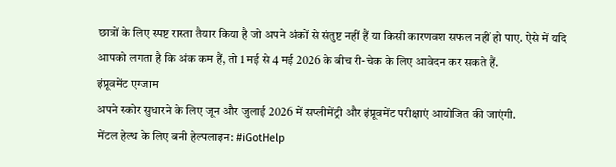छात्रों के लिए स्पष्ट रास्ता तैयार किया है जो अपने अंकों से संतुष्ट नहीं हैं या किसी कारणवश सफल नहीं हो पाए. ऐसे में यदि आपको लगता है कि अंक कम हैं, तो 1 मई से 4 मई 2026 के बीच री-चेक के लिए आवेदन कर सकते हैं.
इंप्रूवमेंट एग्जाम
अपने स्कोर सुधारने के लिए जून और जुलाई 2026 में सप्लीमेंट्री और इंप्रूवमेंट परीक्षाएं आयोजित की जाएंगी.
मेंटल हेल्थ के लिए बनी हेल्पलाइन: #iGotHelp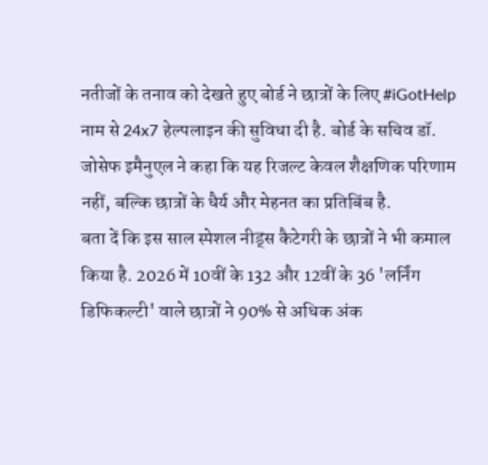नतीजों के तनाव को देखते हुए बोर्ड ने छात्रों के लिए #iGotHelp नाम से 24x7 हेल्पलाइन की सुविधा दी है. बोर्ड के सचिव डॉ. जोसेफ इमैनुएल ने कहा कि यह रिजल्ट केवल शैक्षणिक परिणाम नहीं, बल्कि छात्रों के धैर्य और मेहनत का प्रतिबिंब है.
बता दें कि इस साल स्पेशल नीड्स कैटेगरी के छात्रों ने भी कमाल किया है. 2026 में 10वीं के 132 और 12वीं के 36 'लर्निंग डिफिकल्टी' वाले छात्रों ने 90% से अधिक अंक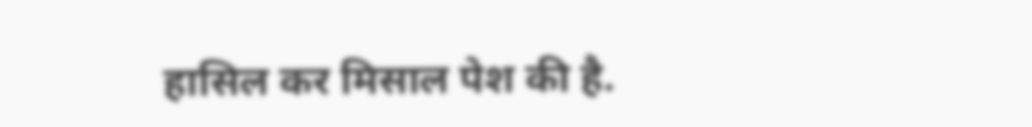हासिल कर मिसाल पेश की है.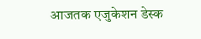आजतक एजुकेशन डेस्क